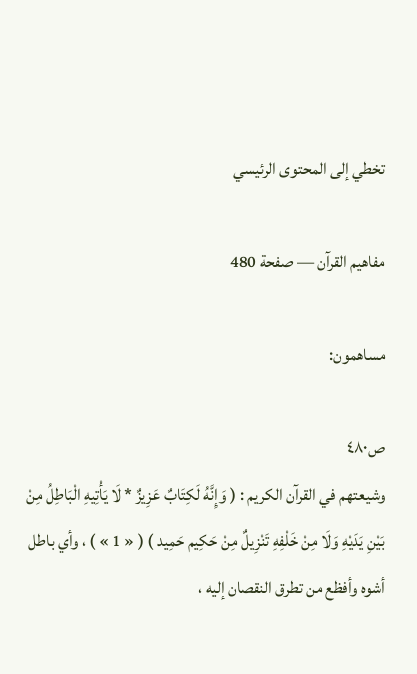تخطي إلى المحتوى الرئيسي

مفاهيم القرآن — صفحة 480

مساهمون:

ص٤٨٠
وشيعتهم في القرآن الكريم : ( وَإِنَّهُ لَكِتَابٌ عَزِيزٌ * لَا يَأْتِيهِ الْبَاطِلُ مِنْ بَيْنِ يَدَيْهِ وَلَا مِنْ خَلْفِهِ تَنْزِيلٌ مِنْ حَكِيم حَمِيد ) ( « 1 » ) ، وأي باطل أشوه وأفظع من تطرق النقصان إليه ،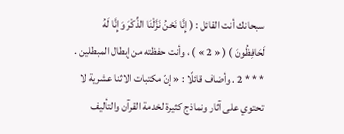سبحانك أنت القائل : ( إِنَّا نَحْنُ نَزَّلْنَا الذِّكْرَ وَإِنَّا لَهُ لَحَافِظُونَ ) ( « 2 » ) ، وأنت حفظته من إبطال المبطلين . * * * 2 . وأضاف قائلًا : « إنّ مكتبات الاثنا عشرية لا تحتوي على آثار ونماذج كثيرة لخدمة القرآن والتأليف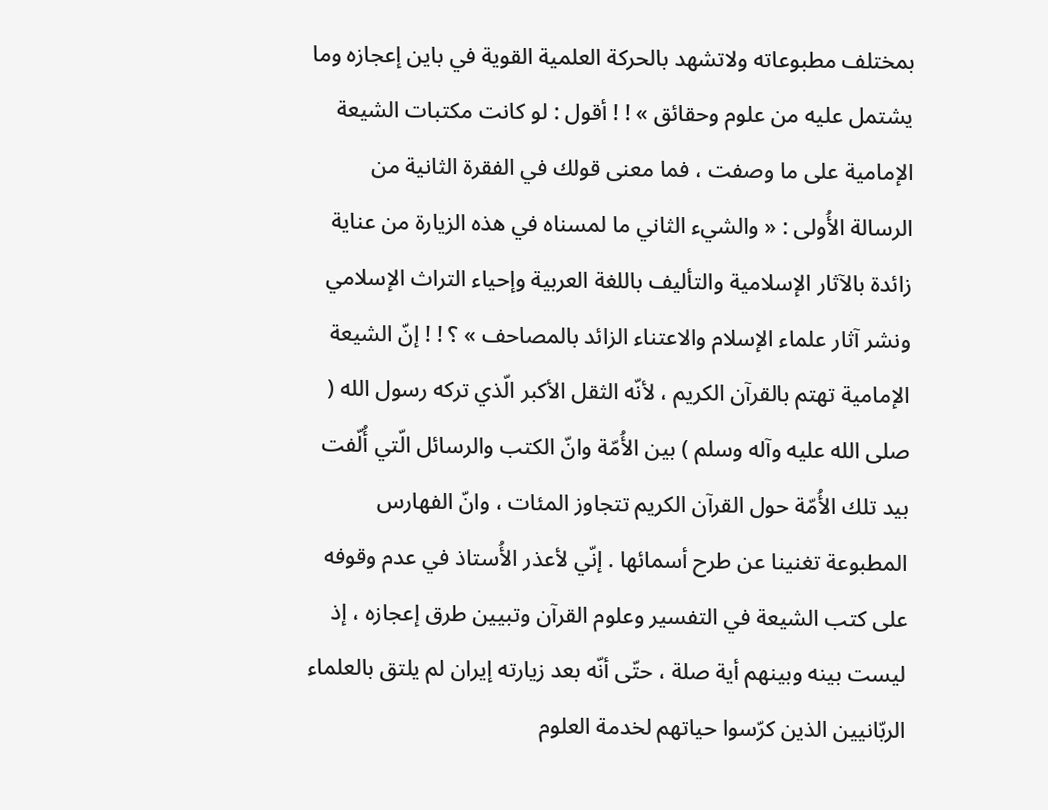بمختلف مطبوعاته ولاتشهد بالحركة العلمية القوية في باين إعجازه وما يشتمل عليه من علوم وحقائق » ! ! أقول : لو كانت مكتبات الشيعة الإمامية على ما وصفت ، فما معنى قولك في الفقرة الثانية من الرسالة الأُولى : « والشيء الثاني ما لمسناه في هذه الزيارة من عناية زائدة بالآثار الإسلامية والتأليف باللغة العربية وإحياء التراث الإسلامي ونشر آثار علماء الإسلام والاعتناء الزائد بالمصاحف » ؟ ! ! إنّ الشيعة الإمامية تهتم بالقرآن الكريم ، لأنّه الثقل الأكبر الّذي تركه رسول الله ( صلى الله عليه وآله وسلم ) بين الأُمّة وانّ الكتب والرسائل الّتي أُلّفت بيد تلك الأُمّة حول القرآن الكريم تتجاوز المئات ، وانّ الفهارس المطبوعة تغنينا عن طرح أسمائها . إنّي لأعذر الأُستاذ في عدم وقوفه على كتب الشيعة في التفسير وعلوم القرآن وتبيين طرق إعجازه ، إذ ليست بينه وبينهم أية صلة ، حتّى أنّه بعد زيارته إيران لم يلتق بالعلماء الربّانيين الذين كرّسوا حياتهم لخدمة العلوم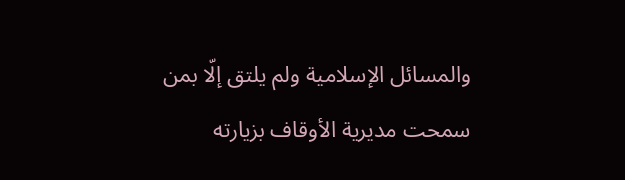والمسائل الإسلامية ولم يلتق إلّا بمن سمحت مديرية الأوقاف بزيارته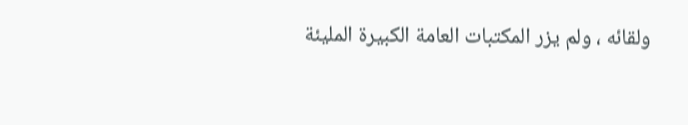ولقائه ، ولم يزر المكتبات العامة الكبيرة المليئة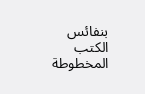بنفائس الكتب المخطوطة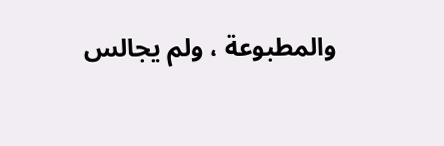والمطبوعة ، ولم يجالس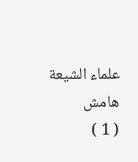علماء الشيعة
هامش
( 1 )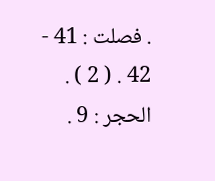. فصلت : 41 - 42 . ( 2 ) . الحجر : 9 .